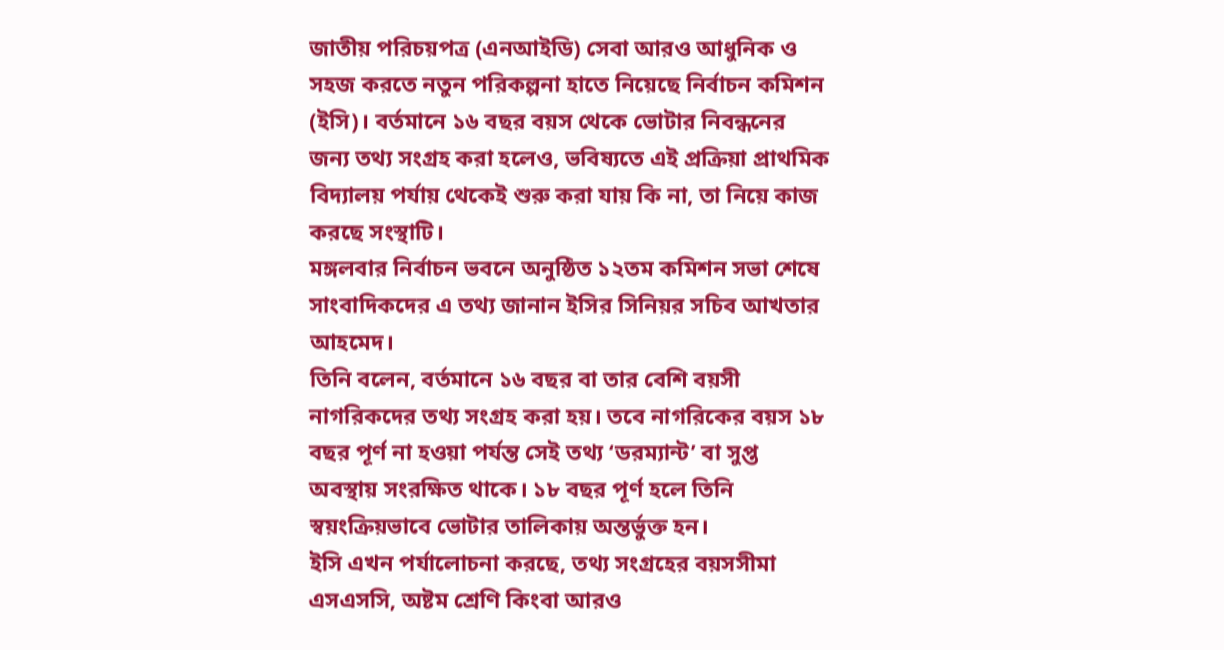জাতীয় পরিচয়পত্র (এনআইডি) সেবা আরও আধুনিক ও সহজ করতে নতুন পরিকল্পনা হাতে নিয়েছে নির্বাচন কমিশন (ইসি)। বর্তমানে ১৬ বছর বয়স থেকে ভোটার নিবন্ধনের জন্য তথ্য সংগ্রহ করা হলেও, ভবিষ্যতে এই প্রক্রিয়া প্রাথমিক বিদ্যালয় পর্যায় থেকেই শুরু করা যায় কি না, তা নিয়ে কাজ করছে সংস্থাটি।
মঙ্গলবার নির্বাচন ভবনে অনুষ্ঠিত ১২তম কমিশন সভা শেষে সাংবাদিকদের এ তথ্য জানান ইসির সিনিয়র সচিব আখতার আহমেদ।
তিনি বলেন, বর্তমানে ১৬ বছর বা তার বেশি বয়সী নাগরিকদের তথ্য সংগ্রহ করা হয়। তবে নাগরিকের বয়স ১৮ বছর পূর্ণ না হওয়া পর্যন্ত সেই তথ্য ‘ডরম্যান্ট’ বা সুপ্ত অবস্থায় সংরক্ষিত থাকে। ১৮ বছর পূর্ণ হলে তিনি স্বয়ংক্রিয়ভাবে ভোটার তালিকায় অন্তর্ভুক্ত হন।
ইসি এখন পর্যালোচনা করছে, তথ্য সংগ্রহের বয়সসীমা এসএসসি, অষ্টম শ্রেণি কিংবা আরও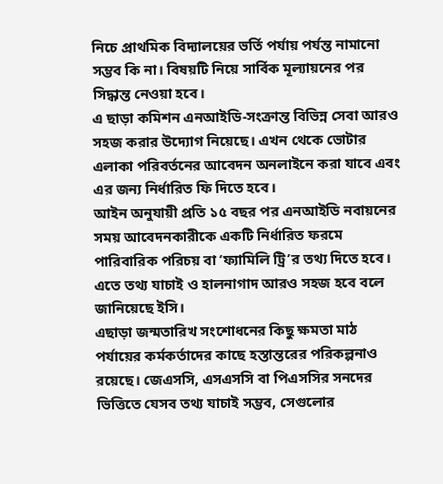নিচে প্রাথমিক বিদ্যালয়ের ভর্তি পর্যায় পর্যন্ত নামানো সম্ভব কি না। বিষয়টি নিয়ে সার্বিক মূল্যায়নের পর সিদ্ধান্ত নেওয়া হবে।
এ ছাড়া কমিশন এনআইডি-সংক্রান্ত বিভিন্ন সেবা আরও সহজ করার উদ্যোগ নিয়েছে। এখন থেকে ভোটার এলাকা পরিবর্তনের আবেদন অনলাইনে করা যাবে এবং এর জন্য নির্ধারিত ফি দিতে হবে।
আইন অনুযায়ী প্রতি ১৫ বছর পর এনআইডি নবায়নের সময় আবেদনকারীকে একটি নির্ধারিত ফরমে পারিবারিক পরিচয় বা ‘ফ্যামিলি ট্রি’র তথ্য দিতে হবে। এতে তথ্য যাচাই ও হালনাগাদ আরও সহজ হবে বলে জানিয়েছে ইসি।
এছাড়া জন্মতারিখ সংশোধনের কিছু ক্ষমতা মাঠ পর্যায়ের কর্মকর্তাদের কাছে হস্তান্তরের পরিকল্পনাও রয়েছে। জেএসসি, এসএসসি বা পিএসসির সনদের ভিত্তিতে যেসব তথ্য যাচাই সম্ভব, সেগুলোর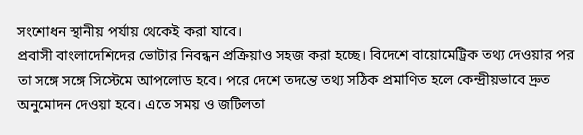সংশোধন স্থানীয় পর্যায় থেকেই করা যাবে।
প্রবাসী বাংলাদেশিদের ভোটার নিবন্ধন প্রক্রিয়াও সহজ করা হচ্ছে। বিদেশে বায়োমেট্রিক তথ্য দেওয়ার পর তা সঙ্গে সঙ্গে সিস্টেমে আপলোড হবে। পরে দেশে তদন্তে তথ্য সঠিক প্রমাণিত হলে কেন্দ্রীয়ভাবে দ্রুত অনুমোদন দেওয়া হবে। এতে সময় ও জটিলতা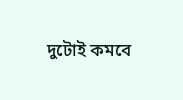দুটোই কমবে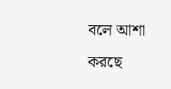বলে আশা করছে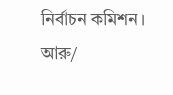নির্বাচন কমিশন।
আরু/